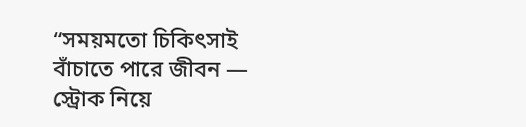“সময়মতো চিকিৎসাই বাঁচাতে পারে জীবন — স্ট্রোক নিয়ে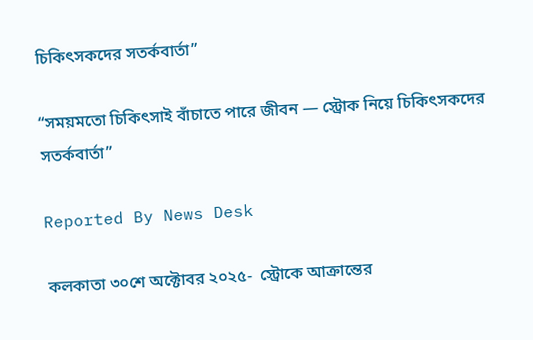চিকিৎসকদের সতর্কবার্তা”

“সময়মতো চিকিৎসাই বাঁচাতে পারে জীবন — স্ট্রোক নিয়ে চিকিৎসকদের সতর্কবার্তা”

Reported By News Desk

কলকাতা ৩০শে অক্টোবর ২০২৫-  স্ট্রোকে আক্রান্তের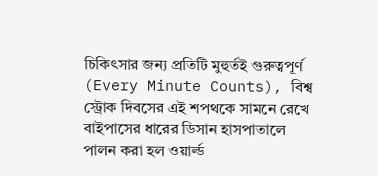চিকিৎসার জন্য প্রতিটি মুহুর্তই গুরুত্বপূর্ণ (Every Minute Counts), বিশ্ব  স্ট্রোক দিবসের এই শপথকে সামনে রেখে বাইপাসের ধারের ডিসান হাসপাতালে পালন করা হল ওয়ার্ল্ড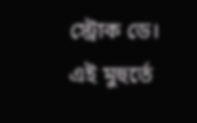স্ট্রোক ডে। এই মুহুর্তে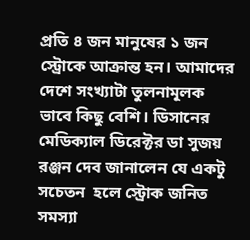প্রতি ৪ জন মানুষের ১ জন স্ট্রোকে আক্রান্ত হন। আমাদের      দেশে সংখ্যাটা তুলনামূলক ভাবে কিছু বেশি। ডিসানের মেডিক্যাল ডিরেক্টর ডা সুজয় রঞ্জন দেব জানালেন যে একটু সচেতন  হলে স্ট্রোক জনিত সমস্যা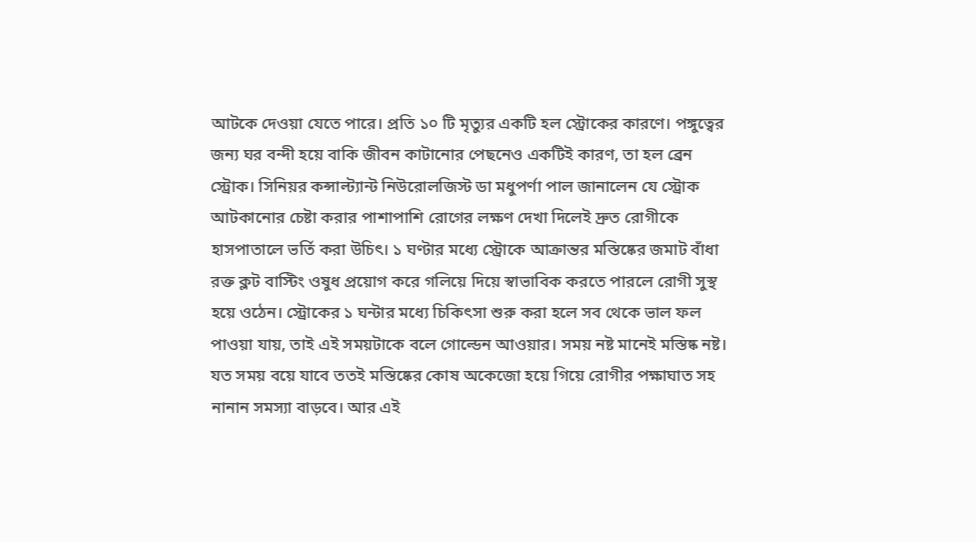আটকে দেওয়া যেতে পারে। প্রতি ১০ টি মৃত্যুর একটি হল স্ট্রোকের কারণে। পঙ্গুত্বের জন্য ঘর বন্দী হয়ে বাকি জীবন কাটানোর পেছনেও একটিই কারণ, তা হল ব্রেন স্ট্রোক। সিনিয়র কন্সাল্ট্যান্ট নিউরোলজিস্ট ডা মধুপর্ণা পাল জানালেন যে স্ট্রোক আটকানোর চেষ্টা করার পাশাপাশি রোগের লক্ষণ দেখা দিলেই দ্রুত রোগীকে হাসপাতালে ভর্তি করা উচিৎ। ১ ঘণ্টার মধ্যে স্ট্রোকে আক্রান্তর মস্তিষ্কের জমাট বাঁধা রক্ত ক্লট বাস্টিং ওষুধ প্রয়োগ করে গলিয়ে দিয়ে স্বাভাবিক করতে পারলে রোগী সুস্থ হয়ে ওঠেন। স্ট্রোকের ১ ঘন্টার মধ্যে চিকিৎসা শুরু করা হলে সব থেকে ভাল ফল পাওয়া যায়, তাই এই সময়টাকে বলে গোল্ডেন আওয়ার। সময় নষ্ট মানেই মস্তিষ্ক নষ্ট। যত সময় বয়ে যাবে ততই মস্তিষ্কের কোষ অকেজো হয়ে গিয়ে রোগীর পক্ষাঘাত সহ নানান সমস্যা বাড়বে। আর এই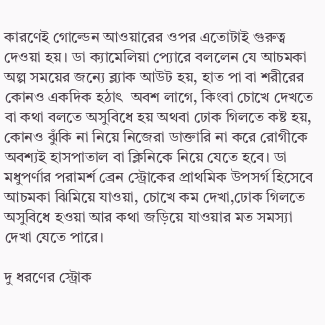কারণেই গোল্ডেন আওয়ারের ওপর এতোটাই গুরুত্ব দেওয়া হয়। ডা ক্যামেলিয়া প্যোরে বললেন যে আচমকা অল্প সময়ের জন্যে ব্ল্যাক আউট হয়, হাত পা বা শরীরের কোনও একদিক হঠাৎ  অবশ লাগে, কিংবা চোখে দেখতে বা কথা বলতে অসুবিধে হয় অথবা ঢোক গিলতে কষ্ট হয়, কোনও ঝুঁকি না নিয়ে নিজেরা ডাক্তারি না করে রোগীকে অবশ্যই হাসপাতাল বা ক্লিনিকে নিয়ে যেতে হবে। ডা মধুপর্ণার পরামর্শ ব্রেন স্ট্রোকের প্রাথমিক উপসর্গ হিসেবে আচমকা ঝিমিয়ে যাওয়া, চোখে কম দেখা,ঢোক গিলতে অসুবিধে হওয়া আর কথা জড়িয়ে যাওয়ার মত সমস্যা দেখা যেতে পারে।

দু ধরণের স্ট্রোক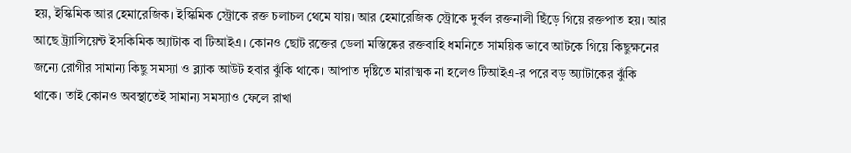হয়, ইস্কিমিক আর হেমারেজিক। ইস্কিমিক স্ট্রোকে রক্ত চলাচল থেমে যায়। আর হেমারেজিক স্ট্রোকে দুর্বল রক্তনালী ছিঁড়ে গিয়ে রক্তপাত হয়। আর আছে ট্র্যান্সিয়েন্ট ইসকিমিক অ্যাটাক বা টিআইএ। কোনও ছোট রক্তের ডেলা মস্তিষ্কের রক্তবাহি ধমনিতে সাময়িক ভাবে আটকে গিয়ে কিছুক্ষনের জন্যে রোগীর সামান্য কিছু সমস্যা ও ব্ল্যাক আউট হবার ঝুঁকি থাকে। আপাত দৃষ্টিতে মারাত্মক না হলেও টিআইএ-র পরে বড় অ্যাটাকের ঝুঁকি থাকে। তাই কোনও অবস্থাতেই সামান্য সমস্যাও ফেলে রাখা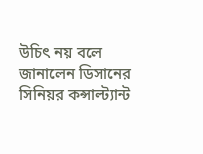উচিৎ নয় বলে জানালেন ডিসানের সিনিয়র কন্সাল্ট্যান্ট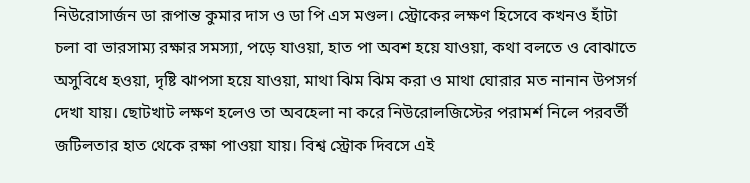নিউরোসার্জন ডা রূপান্ত কুমার দাস ও ডা পি এস মণ্ডল। স্ট্রোকের লক্ষণ হিসেবে কখনও হাঁটা চলা বা ভারসাম্য রক্ষার সমস্যা, পড়ে যাওয়া, হাত পা অবশ হয়ে যাওয়া, কথা বলতে ও বোঝাতে অসুবিধে হওয়া, দৃষ্টি ঝাপসা হয়ে যাওয়া, মাথা ঝিম ঝিম করা ও মাথা ঘোরার মত নানান উপসর্গ দেখা যায়। ছোটখাট লক্ষণ হলেও তা অবহেলা না করে নিউরোলজিস্টের পরামর্শ নিলে পরবর্তী জটিলতার হাত থেকে রক্ষা পাওয়া যায়। বিশ্ব স্ট্রোক দিবসে এই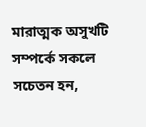মারাত্মক অসুখটি সম্পর্কে সকলে সচেতন হন,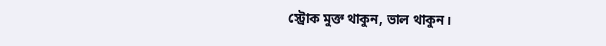স্ট্রোক মুক্ত থাকুন, ভাল থাকুন।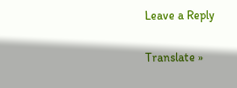Leave a Reply

Translate »